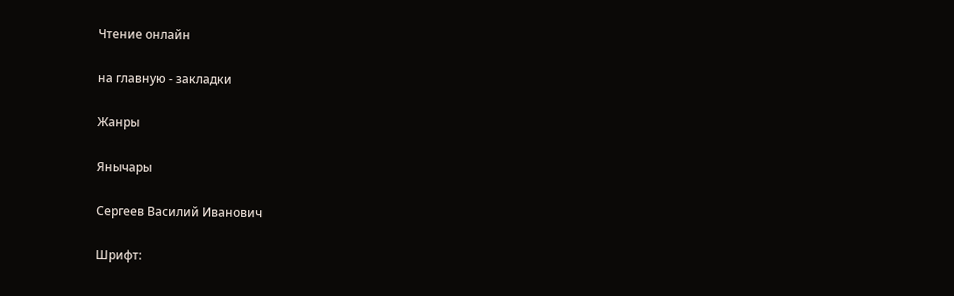Чтение онлайн

на главную - закладки

Жанры

Янычары

Сергеев Василий Иванович

Шрифт: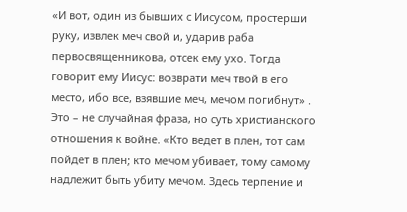«И вот, один из бывших с Иисусом, простерши руку, извлек меч свой и, ударив раба первосвященникова, отсек ему ухо. Тогда говорит ему Иисус: возврати меч твой в его место, ибо все, взявшие меч, мечом погибнут» . Это – не случайная фраза, но суть христианского отношения к войне. «Кто ведет в плен, тот сам пойдет в плен; кто мечом убивает, тому самому надлежит быть убиту мечом. Здесь терпение и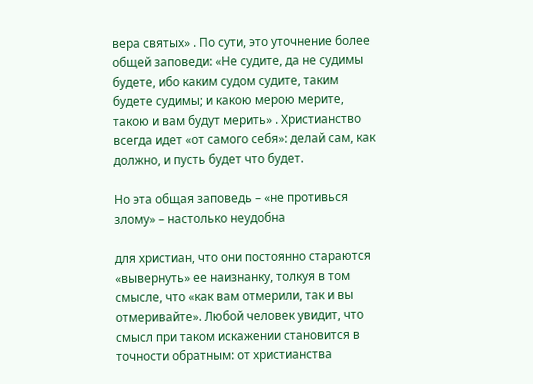вера святых» . По сути, это уточнение более общей заповеди: «Не судите, да не судимы будете, ибо каким судом судите, таким будете судимы; и какою мерою мерите, такою и вам будут мерить» . Христианство всегда идет «от самого себя»: делай сам, как должно, и пусть будет что будет.

Но эта общая заповедь – «не противься злому» – настолько неудобна

для христиан, что они постоянно стараются «вывернуть» ее наизнанку, толкуя в том смысле, что «как вам отмерили, так и вы отмеривайте». Любой человек увидит, что смысл при таком искажении становится в точности обратным: от христианства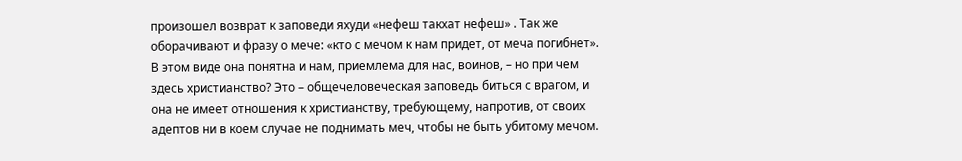произошел возврат к заповеди яхуди «нефеш такхат нефеш» . Так же оборачивают и фразу о мече: «кто с мечом к нам придет, от меча погибнет». В этом виде она понятна и нам, приемлема для нас, воинов, – но при чем здесь христианство? Это – общечеловеческая заповедь биться с врагом, и она не имеет отношения к христианству, требующему, напротив, от своих адептов ни в коем случае не поднимать меч, чтобы не быть убитому мечом.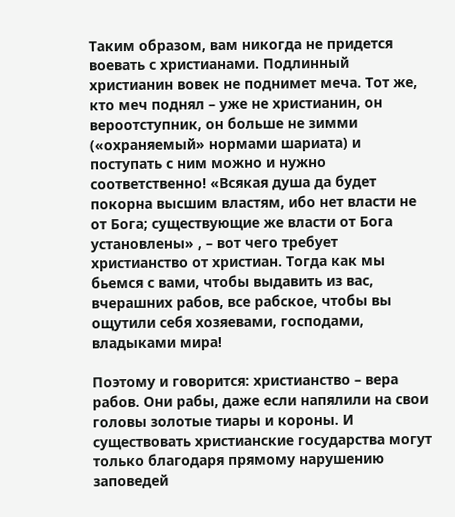Таким образом, вам никогда не придется воевать с христианами. Подлинный христианин вовек не поднимет меча. Тот же, кто меч поднял – уже не христианин, он вероотступник, он больше не зимми («охраняемый» нормами шариата) и поступать с ним можно и нужно соответственно! «Всякая душа да будет покорна высшим властям, ибо нет власти не от Бога; существующие же власти от Бога установлены» , – вот чего требует христианство от христиан. Тогда как мы бьемся с вами, чтобы выдавить из вас, вчерашних рабов, все рабское, чтобы вы ощутили себя хозяевами, господами, владыками мира!

Поэтому и говорится: христианство – вера рабов. Они рабы, даже если напялили на свои головы золотые тиары и короны. И существовать христианские государства могут только благодаря прямому нарушению заповедей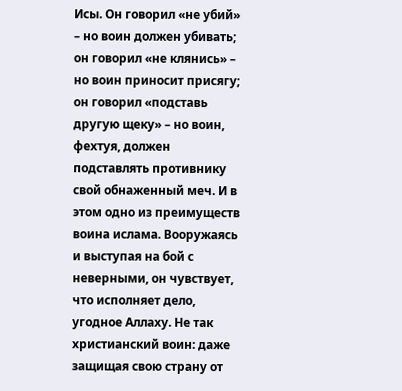Исы. Он говорил «не убий» – но воин должен убивать; он говорил «не клянись» – но воин приносит присягу; он говорил «подставь другую щеку» – но воин, фехтуя, должен подставлять противнику свой обнаженный меч. И в этом одно из преимуществ воина ислама. Вооружаясь и выступая на бой с неверными, он чувствует, что исполняет дело, угодное Аллаху. Не так христианский воин: даже защищая свою страну от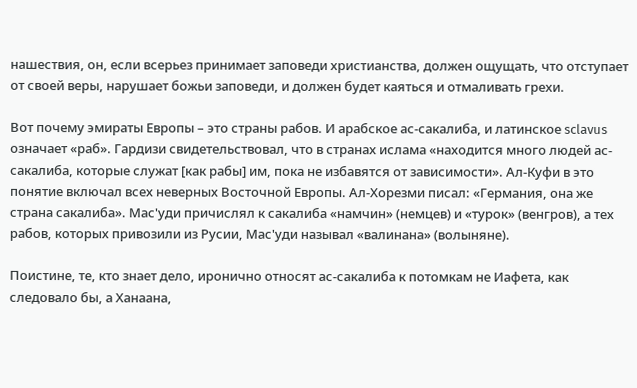нашествия, он, если всерьез принимает заповеди христианства, должен ощущать, что отступает от своей веры, нарушает божьи заповеди, и должен будет каяться и отмаливать грехи.

Вот почему эмираты Европы – это страны рабов. И арабское ас-сакалиба, и латинское sclavus означает «раб». Гардизи свидетельствовал, что в странах ислама «находится много людей ас-сакалиба, которые служат [как рабы] им, пока не избавятся от зависимости». Ал-Куфи в это понятие включал всех неверных Восточной Европы. Ал-Хорезми писал: «Германия, она же страна сакалиба». Мас'уди причислял к сакалиба «намчин» (немцев) и «турок» (венгров), а тех рабов, которых привозили из Русии, Мас'уди называл «валинана» (волыняне).

Поистине, те, кто знает дело, иронично относят ас-сакалиба к потомкам не Иафета, как следовало бы, а Ханаана,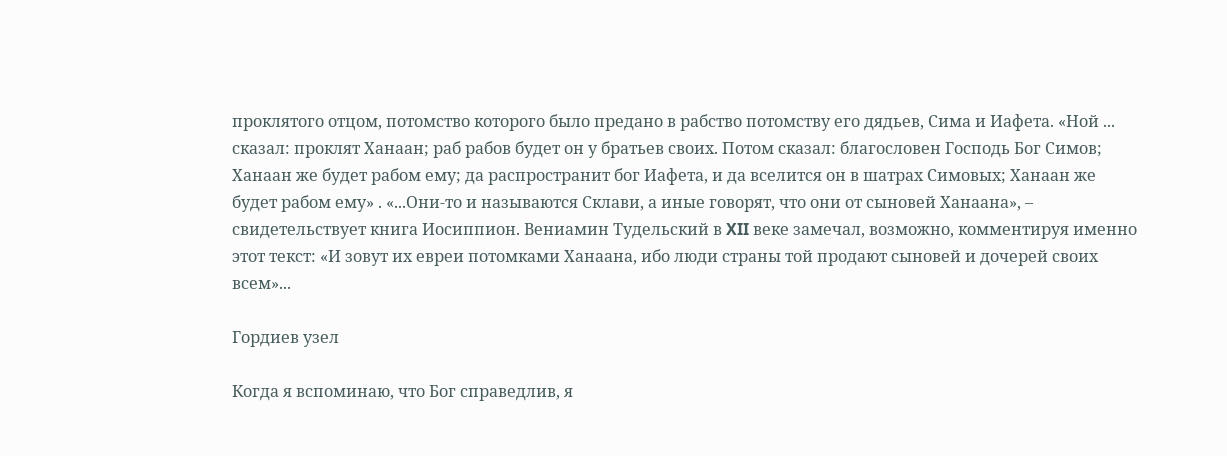проклятого отцом, потомство которого было предано в рабство потомству его дядьев, Сима и Иафета. «Ной ... сказал: проклят Ханаан; раб рабов будет он у братьев своих. Потом сказал: благословен Господь Бог Симов; Ханаан же будет рабом ему; да распространит бог Иафета, и да вселится он в шатрах Симовых; Ханаан же будет рабом ему» . «...Они-то и называются Склави, а иные говорят, что они от сыновей Ханаана», – свидетельствует книга Иосиппион. Вениамин Тудельский в XII веке замечал, возможно, комментируя именно этот текст: «И зовут их евреи потомками Ханаана, ибо люди страны той продают сыновей и дочерей своих всем»...

Гордиев узел

Когда я вспоминаю, что Бог справедлив, я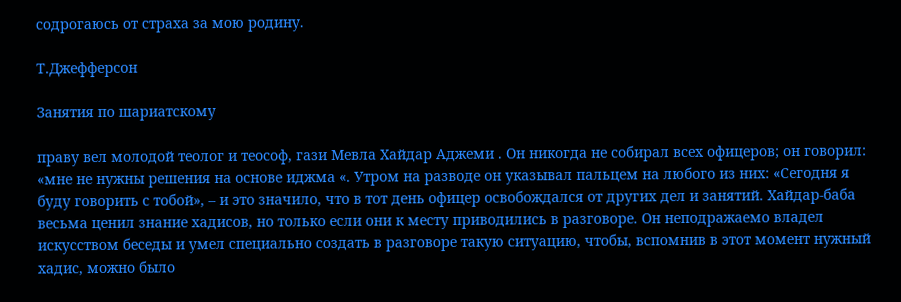содрогаюсь от страха за мою родину.

Т.Джефферсон

Занятия по шариатскому

праву вел молодой теолог и теософ, гази Мевла Хайдар Аджеми . Он никогда не собирал всех офицеров; он говорил: «мне не нужны решения на основе иджма «. Утром на разводе он указывал пальцем на любого из них: «Сегодня я буду говорить с тобой», – и это значило, что в тот день офицер освобождался от других дел и занятий. Хайдар-баба весьма ценил знание хадисов, но только если они к месту приводились в разговоре. Он неподражаемо владел искусством беседы и умел специально создать в разговоре такую ситуацию, чтобы, вспомнив в этот момент нужный хадис, можно было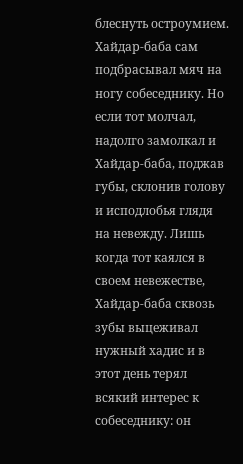блеснуть остроумием. Хайдар-баба сам подбрасывал мяч на ногу собеседнику. Но если тот молчал, надолго замолкал и Хайдар-баба, поджав губы, склонив голову и исподлобья глядя на невежду. Лишь когда тот каялся в своем невежестве, Хайдар-баба сквозь зубы выцеживал нужный хадис и в этот день терял всякий интерес к собеседнику: он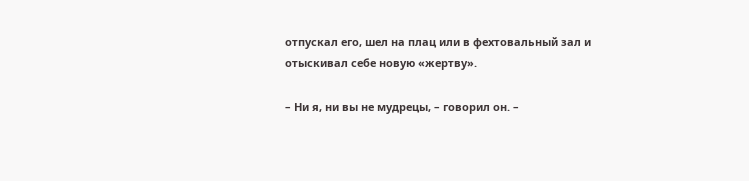отпускал его, шел на плац или в фехтовальный зал и отыскивал себе новую «жертву».

– Ни я, ни вы не мудрецы, – говорил он. –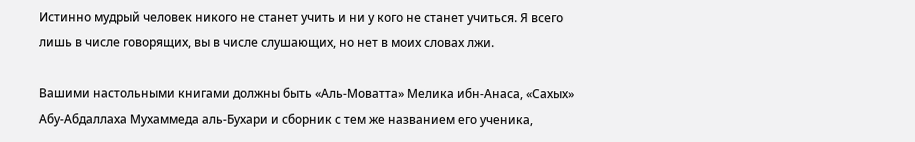Истинно мудрый человек никого не станет учить и ни у кого не станет учиться. Я всего лишь в числе говорящих, вы в числе слушающих, но нет в моих словах лжи.

Вашими настольными книгами должны быть «Аль-Моватта» Мелика ибн-Анаса, «Сахых» Абу-Абдаллаха Мухаммеда аль-Бухари и сборник с тем же названием его ученика,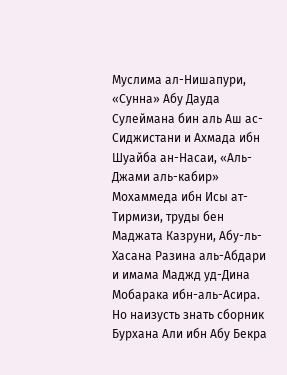Муслима ал-Нишапури, «Сунна» Абу Дауда Сулеймана бин аль Аш ас-Сиджистани и Ахмада ибн Шуайба ан-Насаи, «Аль-Джами аль-кабир» Мохаммеда ибн Исы ат-Тирмизи, труды бен Маджата Казруни, Абу-ль-Хасана Разина аль-Абдари и имама Маджд уд-Дина Мобарака ибн-аль-Асира. Но наизусть знать сборник Бурхана Али ибн Абу Бекра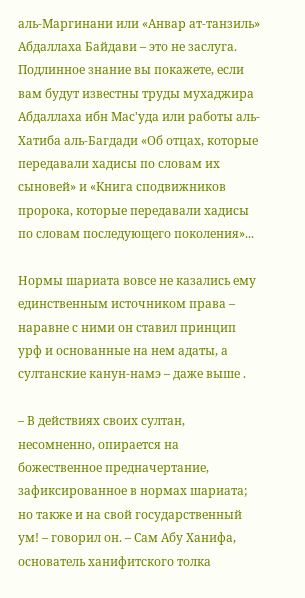аль-Маргинани или «Анвар ат-танзиль» Абдаллаха Байдави – это не заслуга. Подлинное знание вы покажете, если вам будут известны труды мухаджира Абдаллаха ибн Мас'уда или работы аль-Хатиба аль-Багдади «Об отцах, которые передавали хадисы по словам их сыновей» и «Книга сподвижников пророка, которые передавали хадисы по словам последующего поколения»...

Нормы шариата вовсе не казались ему единственным источником права – наравне с ними он ставил принцип урф и основанные на нем адаты, а султанские канун-намэ – даже выше .

– В действиях своих султан, несомненно, опирается на божественное предначертание, зафиксированное в нормах шариата; но также и на свой государственный ум! – говорил он. – Сам Абу Ханифа, основатель ханифитского толка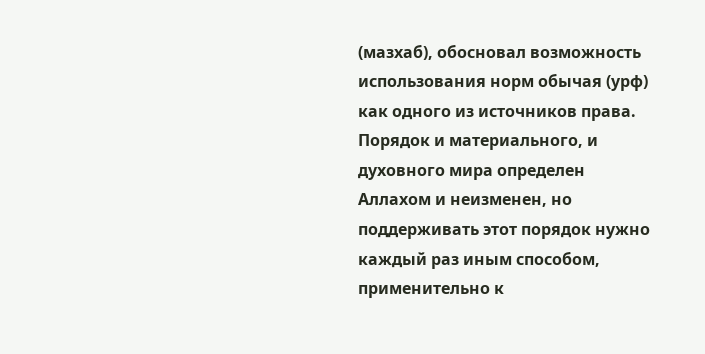(мазхаб), обосновал возможность использования норм обычая (урф) как одного из источников права. Порядок и материального, и духовного мира определен Аллахом и неизменен, но поддерживать этот порядок нужно каждый раз иным способом, применительно к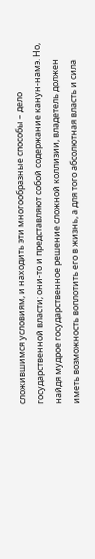сложившимся условиям, и находить эти многообразные способы – дело государственной власти; они-то и представляют собой содержание канун-намэ. Но, найдя мудрое государственное решение сложной коллизии, владетель должен иметь возможность воплотить его в жизнь, а для того абсолютная власть и сила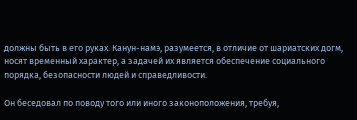должны быть в его руках. Канун-намэ, разумеется, в отличие от шариатских догм, носят временный характер, а задачей их является обеспечение социального порядка, безопасности людей и справедливости.

Он беседовал по поводу того или иного законоположения, требуя,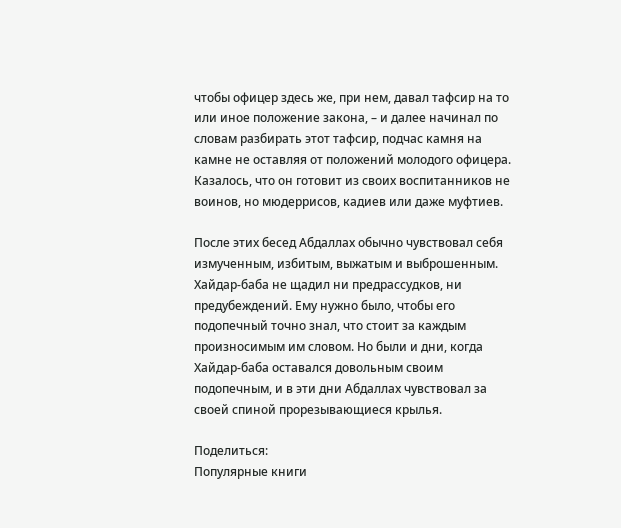чтобы офицер здесь же, при нем, давал тафсир на то или иное положение закона, – и далее начинал по словам разбирать этот тафсир, подчас камня на камне не оставляя от положений молодого офицера. Казалось, что он готовит из своих воспитанников не воинов, но мюдеррисов, кадиев или даже муфтиев.

После этих бесед Абдаллах обычно чувствовал себя измученным, избитым, выжатым и выброшенным. Хайдар-баба не щадил ни предрассудков, ни предубеждений. Ему нужно было, чтобы его подопечный точно знал, что стоит за каждым произносимым им словом. Но были и дни, когда Хайдар-баба оставался довольным своим подопечным, и в эти дни Абдаллах чувствовал за своей спиной прорезывающиеся крылья.

Поделиться:
Популярные книги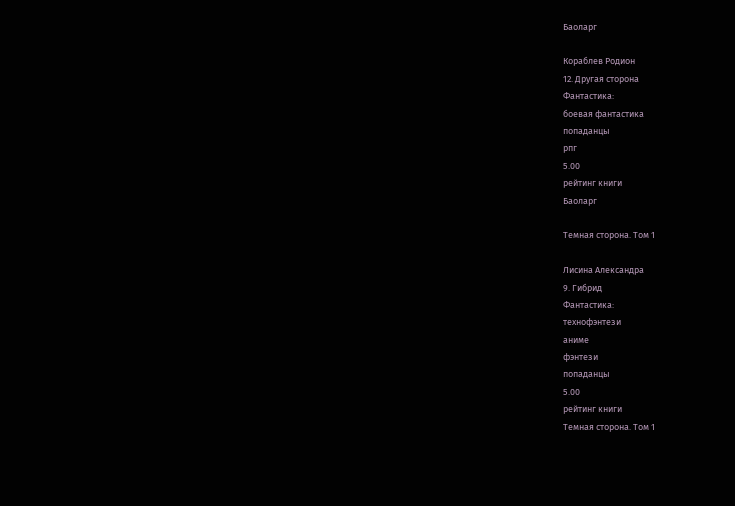Баоларг

Кораблев Родион
12. Другая сторона
Фантастика:
боевая фантастика
попаданцы
рпг
5.00
рейтинг книги
Баоларг

Темная сторона. Том 1

Лисина Александра
9. Гибрид
Фантастика:
технофэнтези
аниме
фэнтези
попаданцы
5.00
рейтинг книги
Темная сторона. Том 1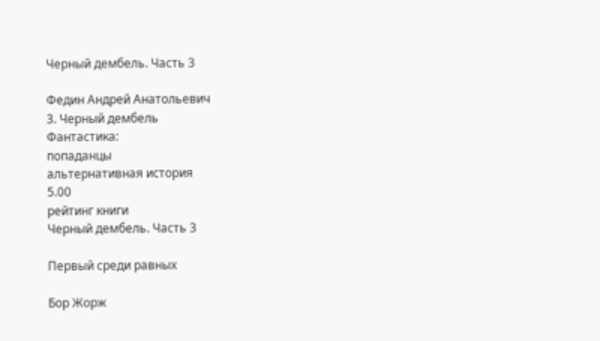Черный дембель. Часть 3

Федин Андрей Анатольевич
3. Черный дембель
Фантастика:
попаданцы
альтернативная история
5.00
рейтинг книги
Черный дембель. Часть 3

Первый среди равных

Бор Жорж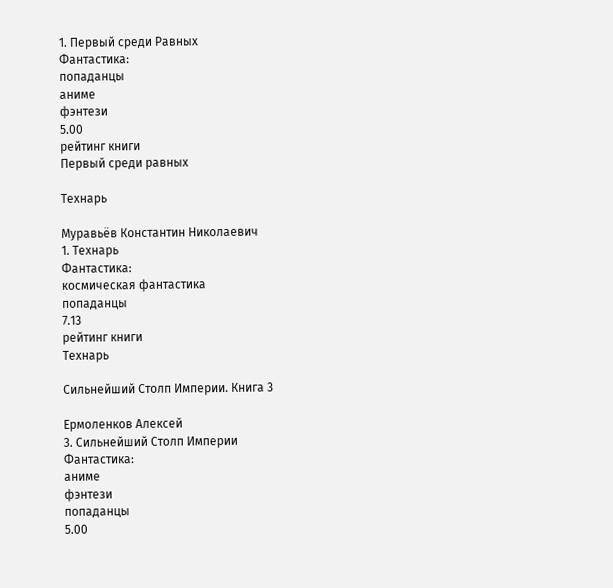1. Первый среди Равных
Фантастика:
попаданцы
аниме
фэнтези
5.00
рейтинг книги
Первый среди равных

Технарь

Муравьёв Константин Николаевич
1. Технарь
Фантастика:
космическая фантастика
попаданцы
7.13
рейтинг книги
Технарь

Сильнейший Столп Империи. Книга 3

Ермоленков Алексей
3. Сильнейший Столп Империи
Фантастика:
аниме
фэнтези
попаданцы
5.00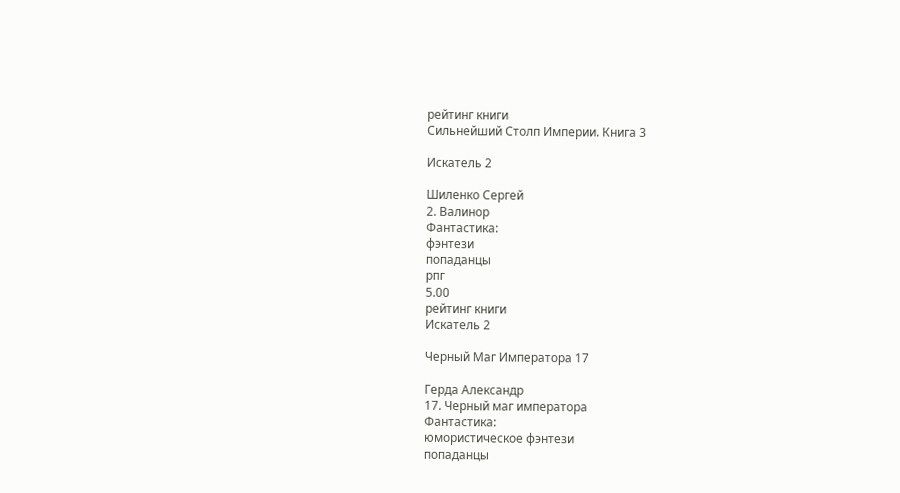рейтинг книги
Сильнейший Столп Империи. Книга 3

Искатель 2

Шиленко Сергей
2. Валинор
Фантастика:
фэнтези
попаданцы
рпг
5.00
рейтинг книги
Искатель 2

Черный Маг Императора 17

Герда Александр
17. Черный маг императора
Фантастика:
юмористическое фэнтези
попаданцы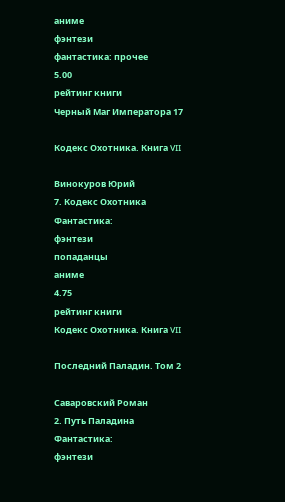аниме
фэнтези
фантастика: прочее
5.00
рейтинг книги
Черный Маг Императора 17

Кодекс Охотника. Книга VII

Винокуров Юрий
7. Кодекс Охотника
Фантастика:
фэнтези
попаданцы
аниме
4.75
рейтинг книги
Кодекс Охотника. Книга VII

Последний Паладин. Том 2

Саваровский Роман
2. Путь Паладина
Фантастика:
фэнтези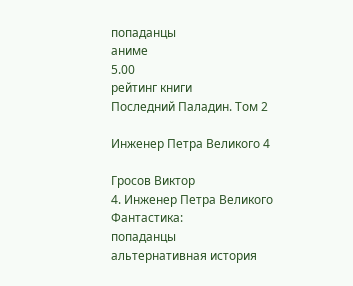попаданцы
аниме
5.00
рейтинг книги
Последний Паладин. Том 2

Инженер Петра Великого 4

Гросов Виктор
4. Инженер Петра Великого
Фантастика:
попаданцы
альтернативная история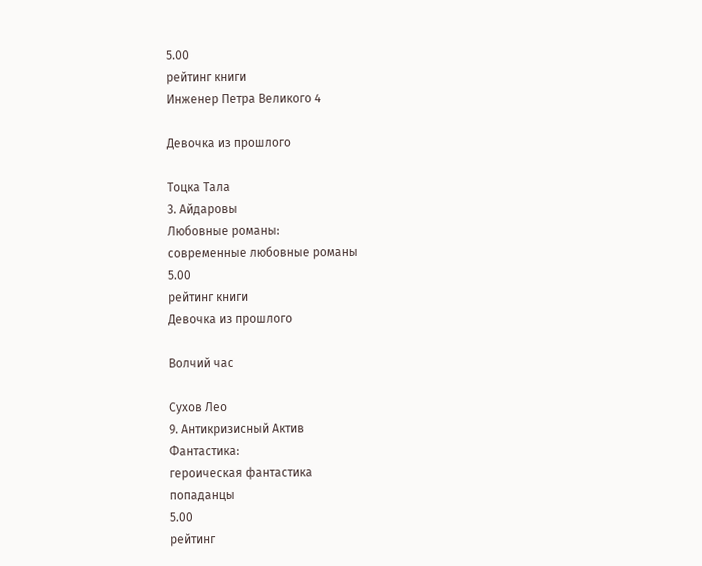5.00
рейтинг книги
Инженер Петра Великого 4

Девочка из прошлого

Тоцка Тала
3. Айдаровы
Любовные романы:
современные любовные романы
5.00
рейтинг книги
Девочка из прошлого

Волчий час

Сухов Лео
9. Антикризисный Актив
Фантастика:
героическая фантастика
попаданцы
5.00
рейтинг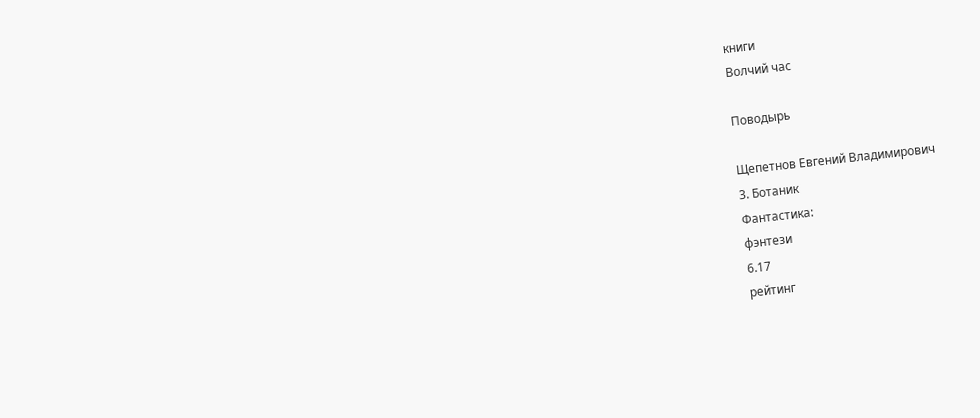книги
Волчий час

Поводырь

Щепетнов Евгений Владимирович
3. Ботаник
Фантастика:
фэнтези
6.17
рейтинг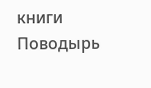книги
Поводырь